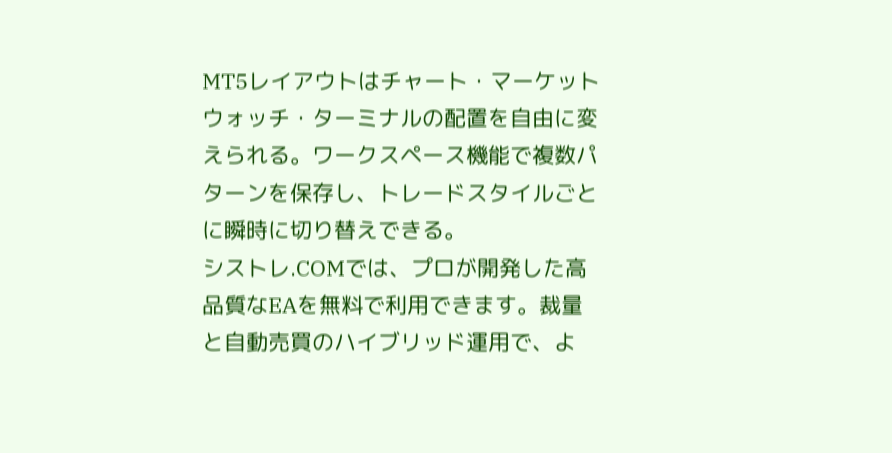MT5レイアウトはチャート・マーケットウォッチ・ターミナルの配置を自由に変えられる。ワークスペース機能で複数パターンを保存し、トレードスタイルごとに瞬時に切り替えできる。
シストレ.COMでは、プロが開発した高品質なEAを無料で利用できます。裁量と自動売買のハイブリッド運用で、よ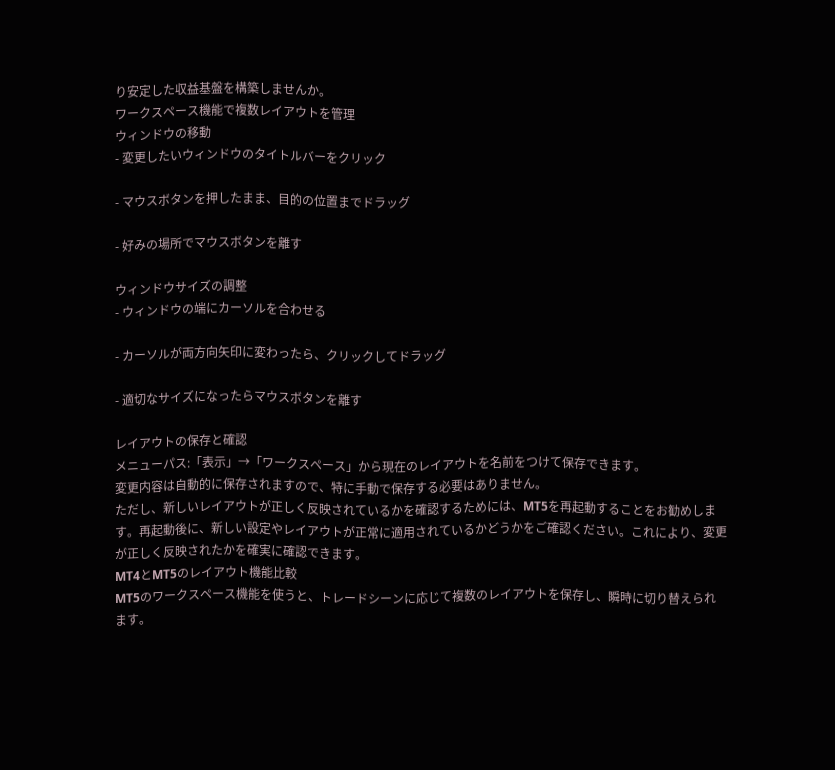り安定した収益基盤を構築しませんか。
ワークスペース機能で複数レイアウトを管理
ウィンドウの移動
- 変更したいウィンドウのタイトルバーをクリック

- マウスボタンを押したまま、目的の位置までドラッグ

- 好みの場所でマウスボタンを離す

ウィンドウサイズの調整
- ウィンドウの端にカーソルを合わせる

- カーソルが両方向矢印に変わったら、クリックしてドラッグ

- 適切なサイズになったらマウスボタンを離す

レイアウトの保存と確認
メニューパス:「表示」→「ワークスペース」から現在のレイアウトを名前をつけて保存できます。
変更内容は自動的に保存されますので、特に手動で保存する必要はありません。
ただし、新しいレイアウトが正しく反映されているかを確認するためには、MT5を再起動することをお勧めします。再起動後に、新しい設定やレイアウトが正常に適用されているかどうかをご確認ください。これにより、変更が正しく反映されたかを確実に確認できます。
MT4とMT5のレイアウト機能比較
MT5のワークスペース機能を使うと、トレードシーンに応じて複数のレイアウトを保存し、瞬時に切り替えられます。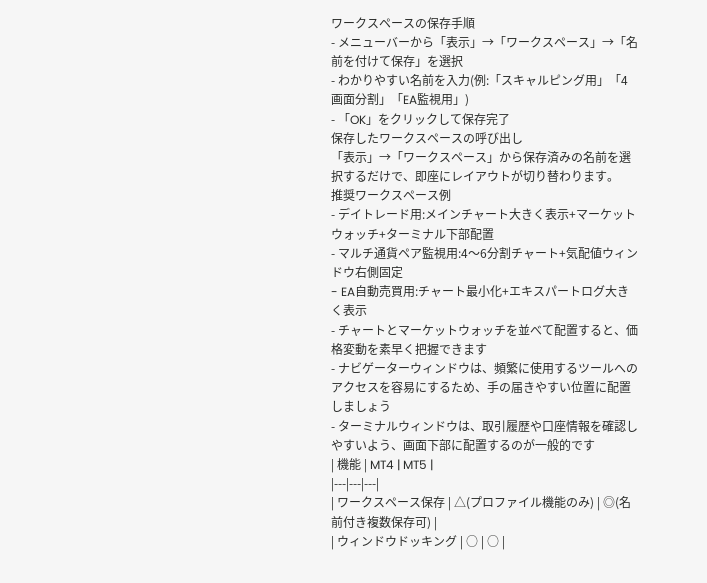ワークスペースの保存手順
- メニューバーから「表示」→「ワークスペース」→「名前を付けて保存」を選択
- わかりやすい名前を入力(例:「スキャルピング用」「4画面分割」「EA監視用」)
- 「OK」をクリックして保存完了
保存したワークスペースの呼び出し
「表示」→「ワークスペース」から保存済みの名前を選択するだけで、即座にレイアウトが切り替わります。
推奨ワークスペース例
- デイトレード用:メインチャート大きく表示+マーケットウォッチ+ターミナル下部配置
- マルチ通貨ペア監視用:4〜6分割チャート+気配値ウィンドウ右側固定
- EA自動売買用:チャート最小化+エキスパートログ大きく表示
- チャートとマーケットウォッチを並べて配置すると、価格変動を素早く把握できます
- ナビゲーターウィンドウは、頻繁に使用するツールへのアクセスを容易にするため、手の届きやすい位置に配置しましょう
- ターミナルウィンドウは、取引履歴や口座情報を確認しやすいよう、画面下部に配置するのが一般的です
| 機能 | MT4 | MT5 |
|---|---|---|
| ワークスペース保存 | △(プロファイル機能のみ) | ◎(名前付き複数保存可) |
| ウィンドウドッキング | ○ | ○ |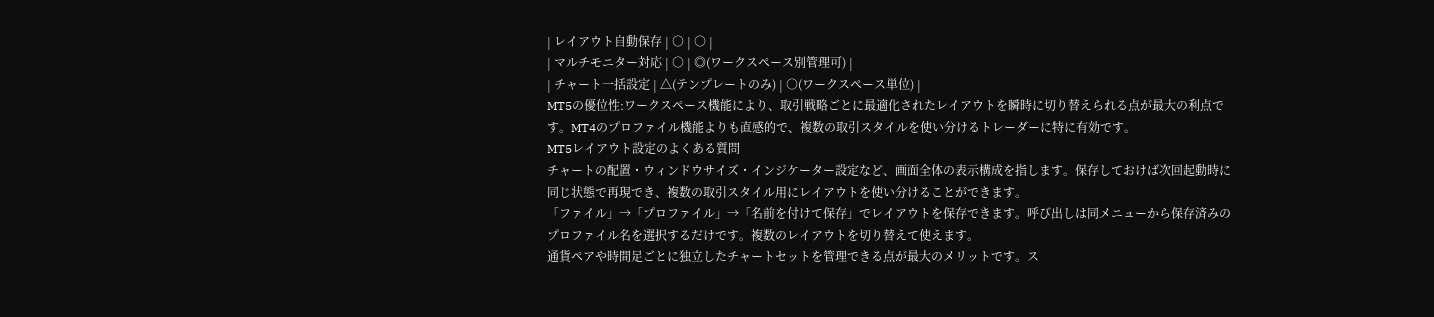| レイアウト自動保存 | ○ | ○ |
| マルチモニター対応 | ○ | ◎(ワークスペース別管理可) |
| チャート一括設定 | △(テンプレートのみ) | ○(ワークスペース単位) |
MT5の優位性:ワークスペース機能により、取引戦略ごとに最適化されたレイアウトを瞬時に切り替えられる点が最大の利点です。MT4のプロファイル機能よりも直感的で、複数の取引スタイルを使い分けるトレーダーに特に有効です。
MT5レイアウト設定のよくある質問
チャートの配置・ウィンドウサイズ・インジケーター設定など、画面全体の表示構成を指します。保存しておけば次回起動時に同じ状態で再現でき、複数の取引スタイル用にレイアウトを使い分けることができます。
「ファイル」→「プロファイル」→「名前を付けて保存」でレイアウトを保存できます。呼び出しは同メニューから保存済みのプロファイル名を選択するだけです。複数のレイアウトを切り替えて使えます。
通貨ペアや時間足ごとに独立したチャートセットを管理できる点が最大のメリットです。ス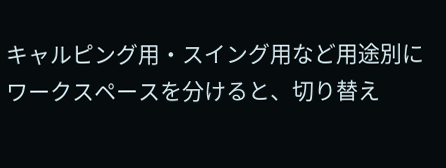キャルピング用・スイング用など用途別にワークスペースを分けると、切り替え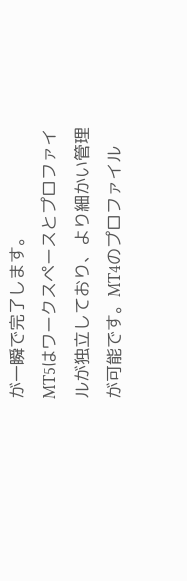が一瞬で完了します。
MT5はワークスペースとプロファイルが独立しており、より細かい管理が可能です。MT4のプロファイル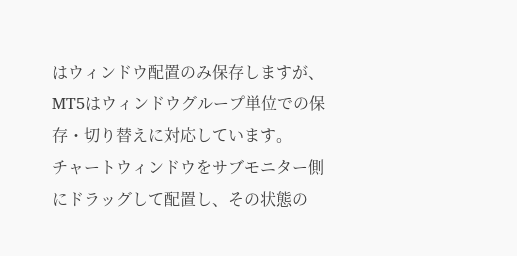はウィンドウ配置のみ保存しますが、MT5はウィンドウグループ単位での保存・切り替えに対応しています。
チャートウィンドウをサブモニター側にドラッグして配置し、その状態の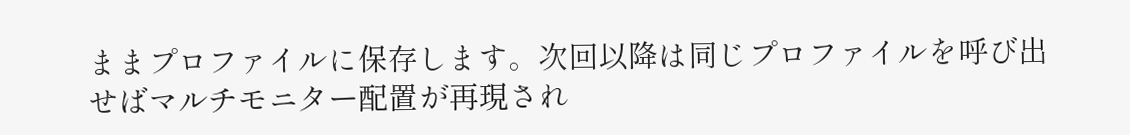ままプロファイルに保存します。次回以降は同じプロファイルを呼び出せばマルチモニター配置が再現され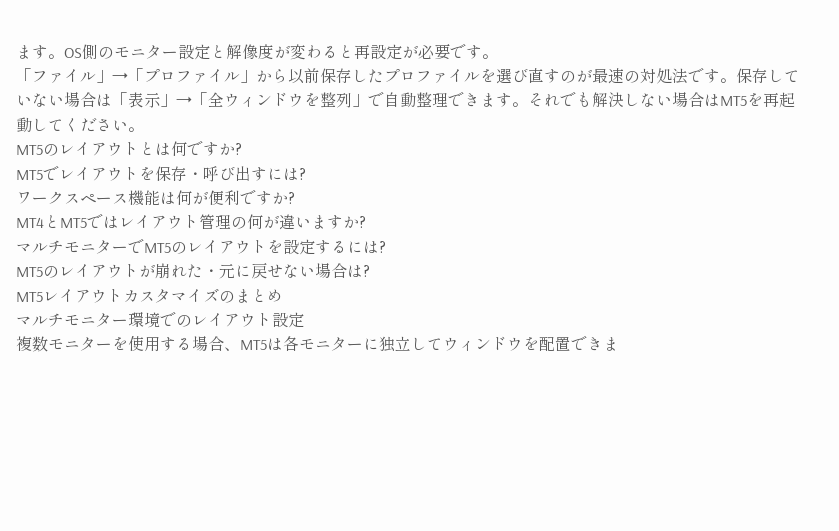ます。OS側のモニター設定と解像度が変わると再設定が必要です。
「ファイル」→「プロファイル」から以前保存したプロファイルを選び直すのが最速の対処法です。保存していない場合は「表示」→「全ウィンドウを整列」で自動整理できます。それでも解決しない場合はMT5を再起動してください。
MT5のレイアウトとは何ですか?
MT5でレイアウトを保存・呼び出すには?
ワークスペース機能は何が便利ですか?
MT4とMT5ではレイアウト管理の何が違いますか?
マルチモニターでMT5のレイアウトを設定するには?
MT5のレイアウトが崩れた・元に戻せない場合は?
MT5レイアウトカスタマイズのまとめ
マルチモニター環境でのレイアウト設定
複数モニターを使用する場合、MT5は各モニターに独立してウィンドウを配置できま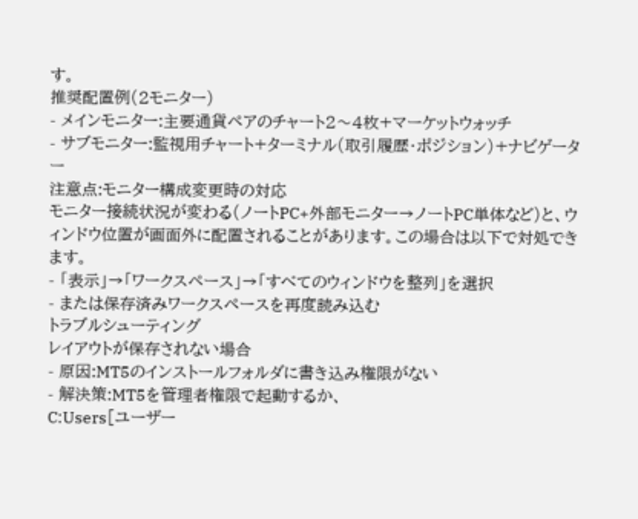す。
推奨配置例(2モニター)
- メインモニター:主要通貨ペアのチャート2〜4枚+マーケットウォッチ
- サブモニター:監視用チャート+ターミナル(取引履歴・ポジション)+ナビゲーター
注意点:モニター構成変更時の対応
モニター接続状況が変わる(ノートPC+外部モニター→ノートPC単体など)と、ウィンドウ位置が画面外に配置されることがあります。この場合は以下で対処できます。
- 「表示」→「ワークスペース」→「すべてのウィンドウを整列」を選択
- または保存済みワークスペースを再度読み込む
トラブルシューティング
レイアウトが保存されない場合
- 原因:MT5のインストールフォルダに書き込み権限がない
- 解決策:MT5を管理者権限で起動するか、
C:Users[ユーザー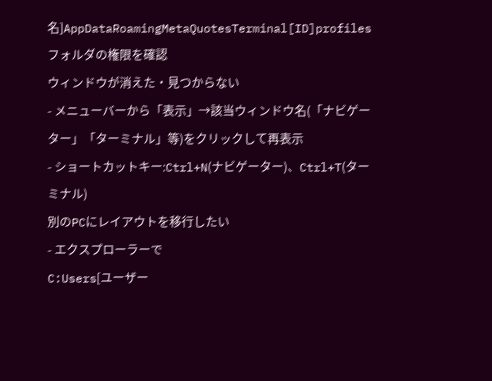名]AppDataRoamingMetaQuotesTerminal[ID]profilesフォルダの権限を確認
ウィンドウが消えた・見つからない
- メニューバーから「表示」→該当ウィンドウ名(「ナビゲーター」「ターミナル」等)をクリックして再表示
- ショートカットキー:Ctrl+N(ナビゲーター)、Ctrl+T(ターミナル)
別のPCにレイアウトを移行したい
- エクスプローラーで
C:Users[ユーザー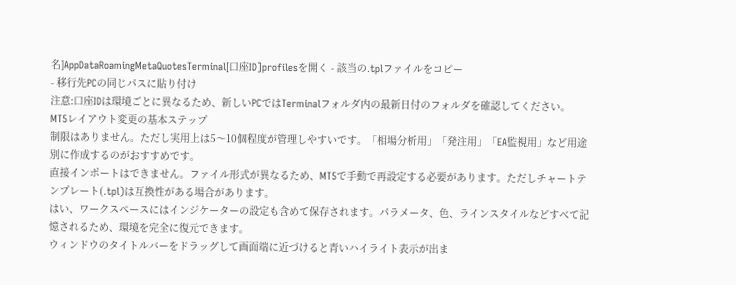名]AppDataRoamingMetaQuotesTerminal[口座ID]profilesを開く - 該当の.tplファイルをコピー
- 移行先PCの同じパスに貼り付け
注意:口座IDは環境ごとに異なるため、新しいPCではTerminalフォルダ内の最新日付のフォルダを確認してください。
MT5レイアウト変更の基本ステップ
制限はありません。ただし実用上は5〜10個程度が管理しやすいです。「相場分析用」「発注用」「EA監視用」など用途別に作成するのがおすすめです。
直接インポートはできません。ファイル形式が異なるため、MT5で手動で再設定する必要があります。ただしチャートテンプレート(.tpl)は互換性がある場合があります。
はい、ワークスペースにはインジケーターの設定も含めて保存されます。パラメータ、色、ラインスタイルなどすべて記憶されるため、環境を完全に復元できます。
ウィンドウのタイトルバーをドラッグして画面端に近づけると青いハイライト表示が出ま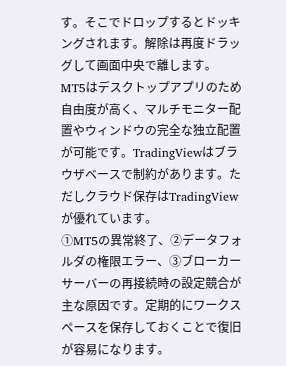す。そこでドロップするとドッキングされます。解除は再度ドラッグして画面中央で離します。
MT5はデスクトップアプリのため自由度が高く、マルチモニター配置やウィンドウの完全な独立配置が可能です。TradingViewはブラウザベースで制約があります。ただしクラウド保存はTradingViewが優れています。
①MT5の異常終了、②データフォルダの権限エラー、③ブローカーサーバーの再接続時の設定競合が主な原因です。定期的にワークスペースを保存しておくことで復旧が容易になります。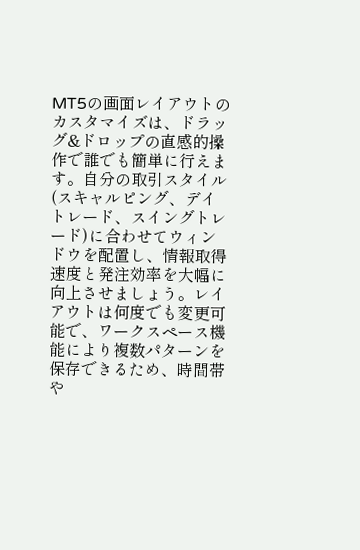MT5の画面レイアウトのカスタマイズは、ドラッグ&ドロップの直感的操作で誰でも簡単に行えます。自分の取引スタイル(スキャルピング、デイトレード、スイングトレード)に合わせてウィンドウを配置し、情報取得速度と発注効率を大幅に向上させましょう。レイアウトは何度でも変更可能で、ワークスペース機能により複数パターンを保存できるため、時間帯や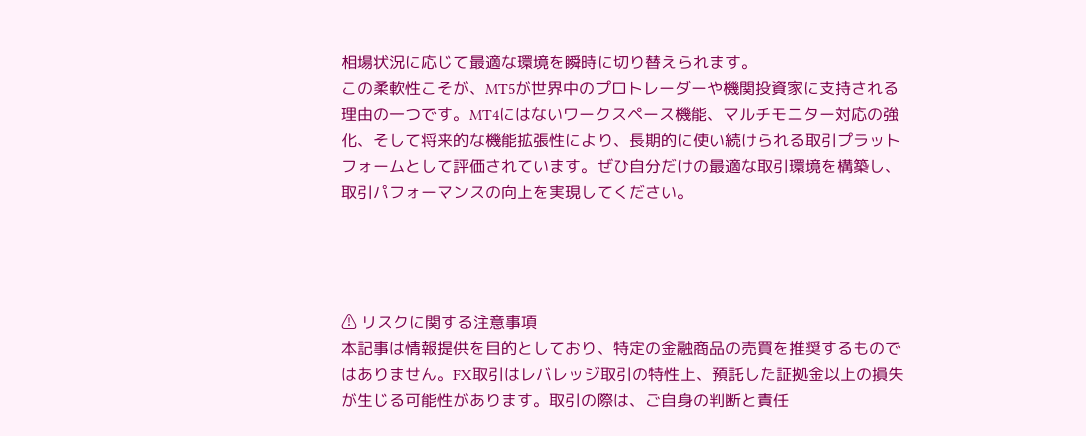相場状況に応じて最適な環境を瞬時に切り替えられます。
この柔軟性こそが、MT5が世界中のプロトレーダーや機関投資家に支持される理由の一つです。MT4にはないワークスペース機能、マルチモニター対応の強化、そして将来的な機能拡張性により、長期的に使い続けられる取引プラットフォームとして評価されています。ぜひ自分だけの最適な取引環境を構築し、取引パフォーマンスの向上を実現してください。




⚠ リスクに関する注意事項
本記事は情報提供を目的としており、特定の金融商品の売買を推奨するものではありません。FX取引はレバレッジ取引の特性上、預託した証拠金以上の損失が生じる可能性があります。取引の際は、ご自身の判断と責任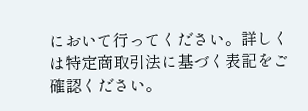において行ってください。詳しくは特定商取引法に基づく表記をご確認ください。